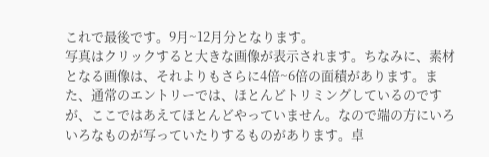これで最後です。9月~12月分となります。
写真はクリックすると大きな画像が表示されます。ちなみに、素材となる画像は、それよりもさらに4倍~6倍の面積があります。また、通常のエントリーでは、ほとんどトリミングしているのですが、ここではあえてほとんどやっていません。なので端の方にいろいろなものが写っていたりするものがあります。卓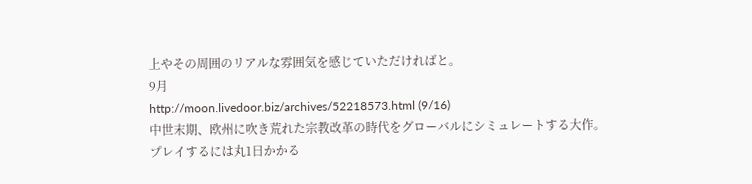上やその周囲のリアルな雰囲気を感じていただければと。
9月
http://moon.livedoor.biz/archives/52218573.html (9/16)
中世末期、欧州に吹き荒れた宗教改革の時代をグローバルにシミュレートする大作。
プレイするには丸1日かかる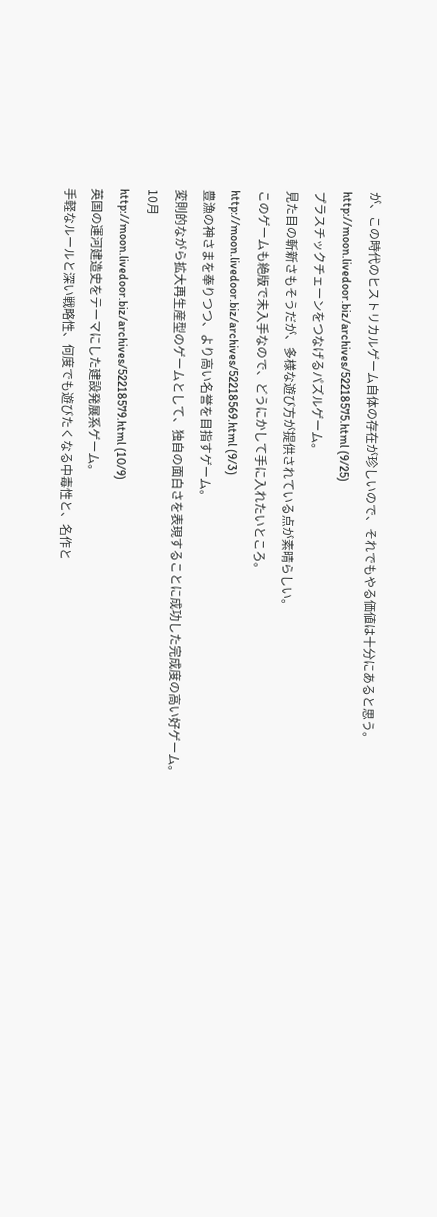が、この時代のヒストリカルゲーム自体の存在が珍しいので、それでもやる価値は十分にあると思う。
http://moon.livedoor.biz/archives/52218575.html (9/25)
プラスチックチェーンをつなげるパズルゲーム。
見た目の斬新さもそうだが、多様な遊び方が提供されている点が素晴らしい。
このゲームも絶版で未入手なので、どうにかして手に入れたいところ。
http://moon.livedoor.biz/archives/52218569.html (9/3)
豊漁の神さまを奉りつつ、より高い名誉を目指すゲーム。
変則的ながら拡大再生産型のゲームとして、独自の面白さを表現することに成功した完成度の高い好ゲーム。
10月
http://moon.livedoor.biz/archives/52218579.html (10/9)
英国の運河建造史をテーマにした建設発展系ゲーム。
手軽なルールと深い戦略性、何度でも遊びたくなる中毒性と、名作と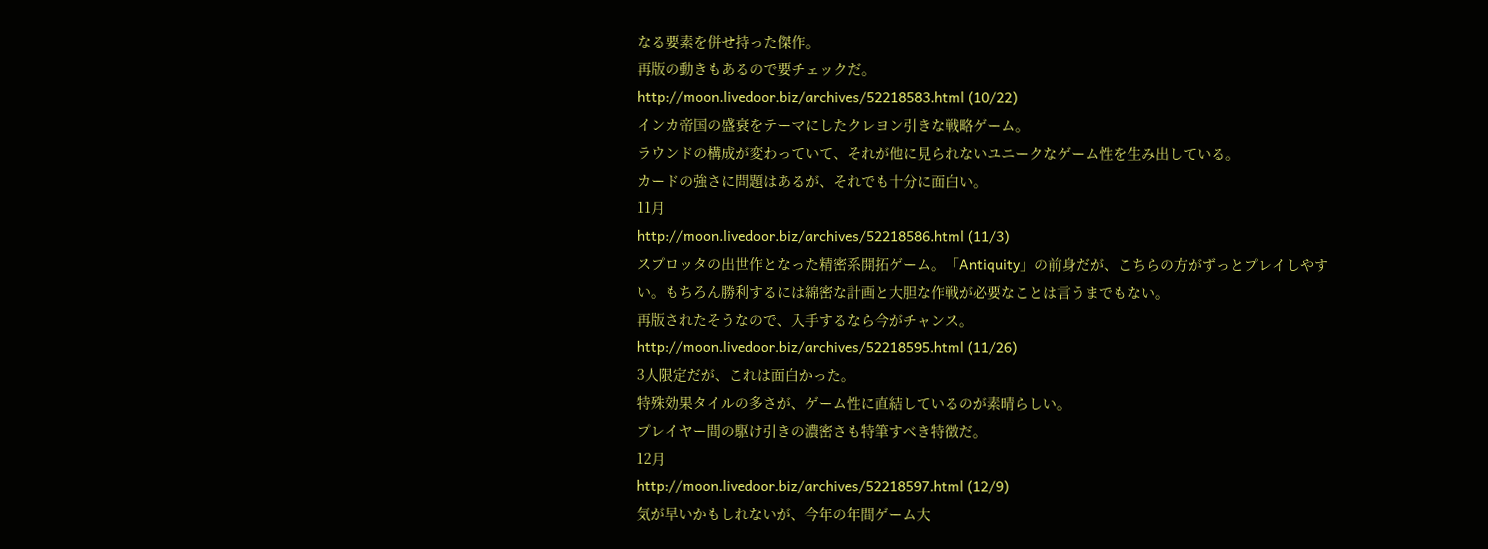なる要素を併せ持った傑作。
再版の動きもあるので要チェックだ。
http://moon.livedoor.biz/archives/52218583.html (10/22)
インカ帝国の盛衰をテーマにしたクレヨン引きな戦略ゲーム。
ラウンドの構成が変わっていて、それが他に見られないユニークなゲーム性を生み出している。
カードの強さに問題はあるが、それでも十分に面白い。
11月
http://moon.livedoor.biz/archives/52218586.html (11/3)
スプロッタの出世作となった精密系開拓ゲーム。「Antiquity」の前身だが、こちらの方がずっとプレイしやすい。もちろん勝利するには綿密な計画と大胆な作戦が必要なことは言うまでもない。
再版されたそうなので、入手するなら今がチャンス。
http://moon.livedoor.biz/archives/52218595.html (11/26)
3人限定だが、これは面白かった。
特殊効果タイルの多さが、ゲーム性に直結しているのが素晴らしい。
プレイヤー間の駆け引きの濃密さも特筆すべき特徴だ。
12月
http://moon.livedoor.biz/archives/52218597.html (12/9)
気が早いかもしれないが、今年の年間ゲーム大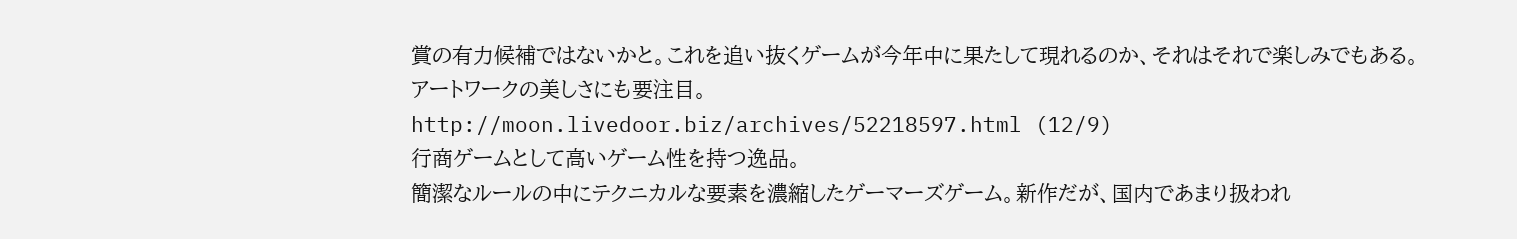賞の有力候補ではないかと。これを追い抜くゲームが今年中に果たして現れるのか、それはそれで楽しみでもある。
アートワークの美しさにも要注目。
http://moon.livedoor.biz/archives/52218597.html (12/9)
行商ゲームとして高いゲーム性を持つ逸品。
簡潔なルールの中にテクニカルな要素を濃縮したゲーマーズゲーム。新作だが、国内であまり扱われ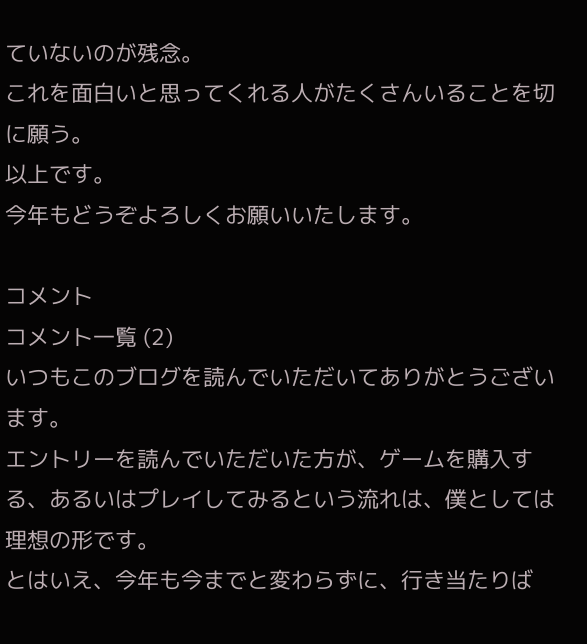ていないのが残念。
これを面白いと思ってくれる人がたくさんいることを切に願う。
以上です。
今年もどうぞよろしくお願いいたします。

コメント
コメント一覧 (2)
いつもこのブログを読んでいただいてありがとうございます。
エントリーを読んでいただいた方が、ゲームを購入する、あるいはプレイしてみるという流れは、僕としては理想の形です。
とはいえ、今年も今までと変わらずに、行き当たりば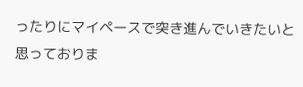ったりにマイペースで突き進んでいきたいと思っておりま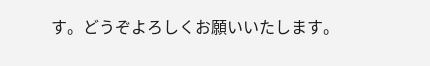す。どうぞよろしくお願いいたします。